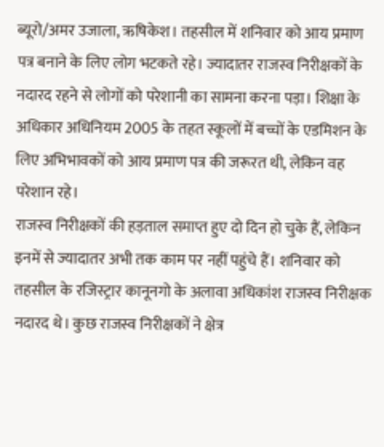ब्यूरो/अमर उजाला, ऋषिकेश। तहसील में शनिवार को आय प्रमाण पत्र बनाने के लिए लोग भटकते रहे। ज्यादातर राजस्व निरीक्षकों के नदारद रहने से लोगों को परेशानी का सामना करना पड़ा। शिक्षा के अधिकार अधिनियम 2005 के तहत स्कूलों में बच्चों के एडमिशन के लिए अभिभावकों को आय प्रमाण पत्र की जरूरत थी, लेकिन वह परेशान रहे।
राजस्व निरीक्षकों की हड़ताल समाप्त हुए दो दिन हो चुके हैं, लेकिन इनमें से ज्यादातर अभी तक काम पर नहीं पहुंचे हैं। शनिवार को तहसील के रजिस्ट्रार कानूनगो के अलावा अधिकांश राजस्व निरीक्षक नदारद थे। कुछ राजस्व निरीक्षकों ने क्षेत्र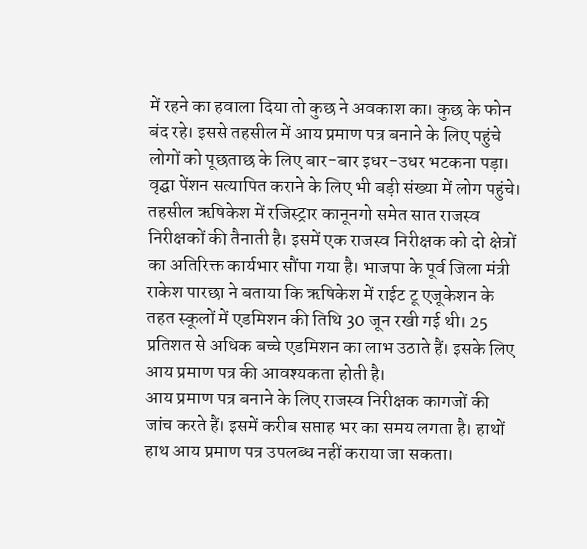में रहने का हवाला दिया तो कुछ ने अवकाश का। कुछ के फोन बंद रहे। इससे तहसील में आय प्रमाण पत्र बनाने के लिए पहुंचे लोगों को पूछताछ के लिए बार-बार इधर-उधर भटकना पड़ा। वृद्घा पेंशन सत्यापित कराने के लिए भी बड़ी संख्या में लोग पहुंचे।
तहसील ऋषिकेश में रजिस्ट्रार कानूनगो समेत सात राजस्व निरीक्षकों की तैनाती है। इसमें एक राजस्व निरीक्षक को दो क्षेत्रों का अतिरिक्त कार्यभार सौंपा गया है। भाजपा के पूर्व जिला मंत्री राकेश पारछा ने बताया कि ऋषिकेश में राईट टू एजूकेशन के तहत स्कूलों में एडमिशन की तिथि 30 जून रखी गई थी। 25 प्रतिशत से अधिक बच्चे एडमिशन का लाभ उठाते हैं। इसके लिए आय प्रमाण पत्र की आवश्यकता होती है।
आय प्रमाण पत्र बनाने के लिए राजस्व निरीक्षक कागजों की जांच करते हैं। इसमें करीब सप्ताह भर का समय लगता है। हाथों हाथ आय प्रमाण पत्र उपलब्ध नहीं कराया जा सकता।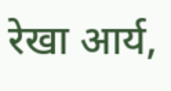रेखा आर्य,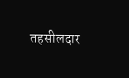तहसीलदार